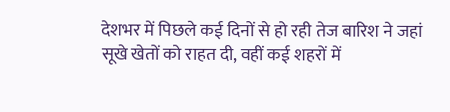देशभर में पिछले कई दिनों से हो रही तेज बारिश ने जहां सूखे खेतों को राहत दी, वहीं कई शहरों में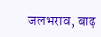जलभराव, बाढ़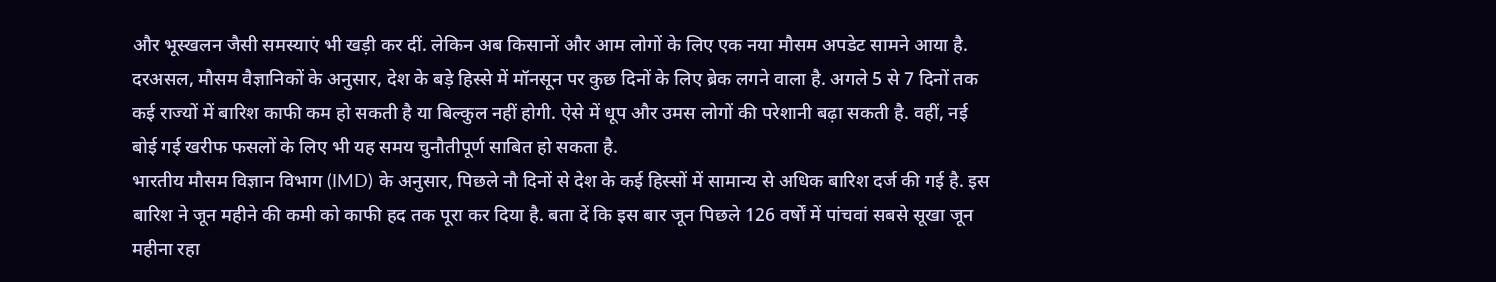और भूस्खलन जैसी समस्याएं भी खड़ी कर दीं. लेकिन अब किसानों और आम लोगों के लिए एक नया मौसम अपडेट सामने आया है. दरअसल, मौसम वैज्ञानिकों के अनुसार, देश के बड़े हिस्से में मॉनसून पर कुछ दिनों के लिए ब्रेक लगने वाला है. अगले 5 से 7 दिनों तक कई राज्यों में बारिश काफी कम हो सकती है या बिल्कुल नहीं होगी. ऐसे में धूप और उमस लोगों की परेशानी बढ़ा सकती है. वहीं, नई बोई गई खरीफ फसलों के लिए भी यह समय चुनौतीपूर्ण साबित हो सकता है.
भारतीय मौसम विज्ञान विभाग (IMD) के अनुसार, पिछले नौ दिनों से देश के कई हिस्सों में सामान्य से अधिक बारिश दर्ज की गई है. इस बारिश ने जून महीने की कमी को काफी हद तक पूरा कर दिया है. बता दें कि इस बार जून पिछले 126 वर्षों में पांचवां सबसे सूखा जून महीना रहा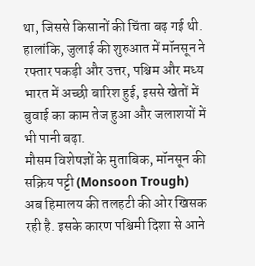था, जिससे किसानों की चिंता बढ़ गई थी. हालांकि, जुलाई की शुरुआत में मॉनसून ने रफ्तार पकड़ी और उत्तर, पश्चिम और मध्य भारत में अच्छी बारिश हुई, इससे खेतों में बुवाई का काम तेज हुआ और जलाशयों में भी पानी बढ़ा.
मौसम विशेषज्ञों के मुताबिक, मॉनसून की सक्रिय पट्टी (Monsoon Trough) अब हिमालय की तलहटी की ओर खिसक रही है. इसके कारण पश्चिमी दिशा से आने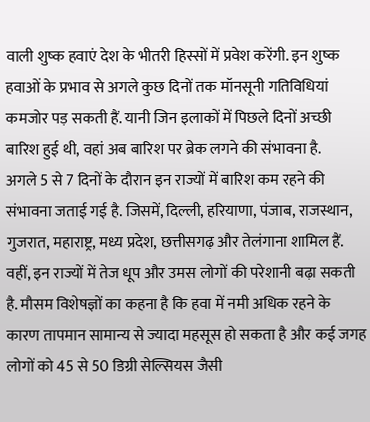वाली शुष्क हवाएं देश के भीतरी हिस्सों में प्रवेश करेंगी. इन शुष्क हवाओं के प्रभाव से अगले कुछ दिनों तक मॉनसूनी गतिविधियां कमजोर पड़ सकती हैं. यानी जिन इलाकों में पिछले दिनों अच्छी बारिश हुई थी, वहां अब बारिश पर ब्रेक लगने की संभावना है.
अगले 5 से 7 दिनों के दौरान इन राज्यों में बारिश कम रहने की संभावना जताई गई है. जिसमें, दिल्ली, हरियाणा, पंजाब, राजस्थान, गुजरात, महाराष्ट्र, मध्य प्रदेश, छत्तीसगढ़ और तेलंगाना शामिल हैं. वहीं, इन राज्यों में तेज धूप और उमस लोगों की परेशानी बढ़ा सकती है. मौसम विशेषज्ञों का कहना है कि हवा में नमी अधिक रहने के कारण तापमान सामान्य से ज्यादा महसूस हो सकता है और कई जगह लोगों को 45 से 50 डिग्री सेल्सियस जैसी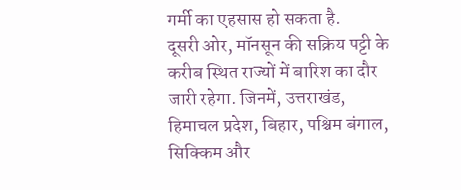गर्मी का एहसास हो सकता है.
दूसरी ओर, मॉनसून की सक्रिय पट्टी के करीब स्थित राज्यों में बारिश का दौर जारी रहेगा. जिनमें, उत्तराखंड, हिमाचल प्रदेश, बिहार, पश्चिम बंगाल, सिक्किम और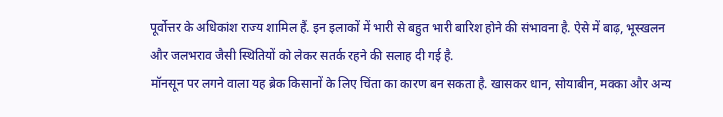पूर्वोत्तर के अधिकांश राज्य शामिल हैं. इन इलाकों में भारी से बहुत भारी बारिश होने की संभावना है. ऐसे में बाढ़, भूस्खलन और जलभराव जैसी स्थितियों को लेकर सतर्क रहने की सलाह दी गई है.
मॉनसून पर लगने वाला यह ब्रेक किसानों के लिए चिंता का कारण बन सकता है. खासकर धान, सोयाबीन, मक्का और अन्य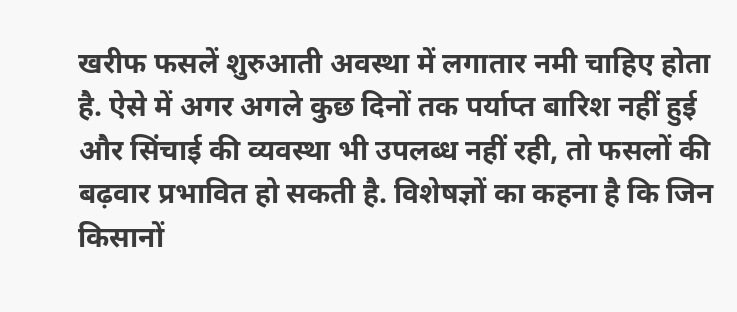खरीफ फसलें शुरुआती अवस्था में लगातार नमी चाहिए होता है. ऐसे में अगर अगले कुछ दिनों तक पर्याप्त बारिश नहीं हुई और सिंचाई की व्यवस्था भी उपलब्ध नहीं रही, तो फसलों की बढ़वार प्रभावित हो सकती है. विशेषज्ञों का कहना है कि जिन किसानों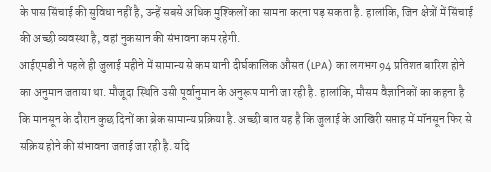के पास सिंचाई की सुविधा नहीं है, उन्हें सबसे अधिक मुश्किलों का सामना करना पड़ सकता है. हालांकि, जिन क्षेत्रों में सिंचाई की अच्छी व्यवस्था है, वहां नुकसान की संभावना कम रहेगी.
आईएमडी ने पहले ही जुलाई महीने में सामान्य से कम यानी दीर्घकालिक औसत (LPA) का लगभग 94 प्रतिशत बारिश होने का अनुमान जताया था. मौजूदा स्थिति उसी पूर्वानुमान के अनुरूप मानी जा रही है. हालांकि, मौसम वैज्ञानिकों का कहना है कि मानसून के दौरान कुछ दिनों का ब्रेक सामान्य प्रक्रिया है. अच्छी बात यह है कि जुलाई के आखिरी सप्ताह में मॉनसून फिर से सक्रिय होने की संभावना जताई जा रही है. यदि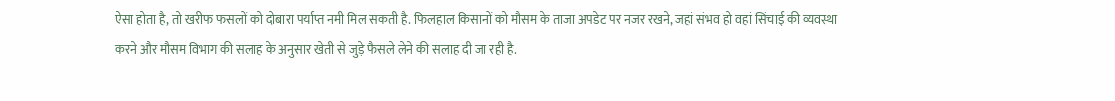ऐसा होता है, तो खरीफ फसलों को दोबारा पर्याप्त नमी मिल सकती है. फिलहाल किसानों को मौसम के ताजा अपडेट पर नजर रखने, जहां संभव हो वहां सिंचाई की व्यवस्था करने और मौसम विभाग की सलाह के अनुसार खेती से जुड़े फैसले लेने की सलाह दी जा रही है.